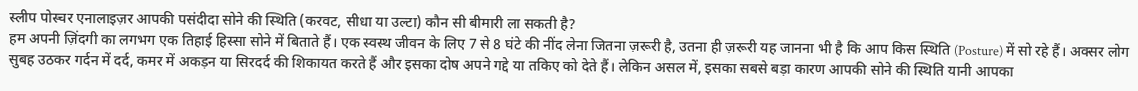स्लीप पोस्चर एनालाइज़र आपकी पसंदीदा सोने की स्थिति (करवट, सीधा या उल्टा) कौन सी बीमारी ला सकती है?
हम अपनी ज़िंदगी का लगभग एक तिहाई हिस्सा सोने में बिताते हैं। एक स्वस्थ जीवन के लिए 7 से 8 घंटे की नींद लेना जितना ज़रूरी है, उतना ही ज़रूरी यह जानना भी है कि आप किस स्थिति (Posture) में सो रहे हैं। अक्सर लोग सुबह उठकर गर्दन में दर्द, कमर में अकड़न या सिरदर्द की शिकायत करते हैं और इसका दोष अपने गद्दे या तकिए को देते हैं। लेकिन असल में, इसका सबसे बड़ा कारण आपकी सोने की स्थिति यानी आपका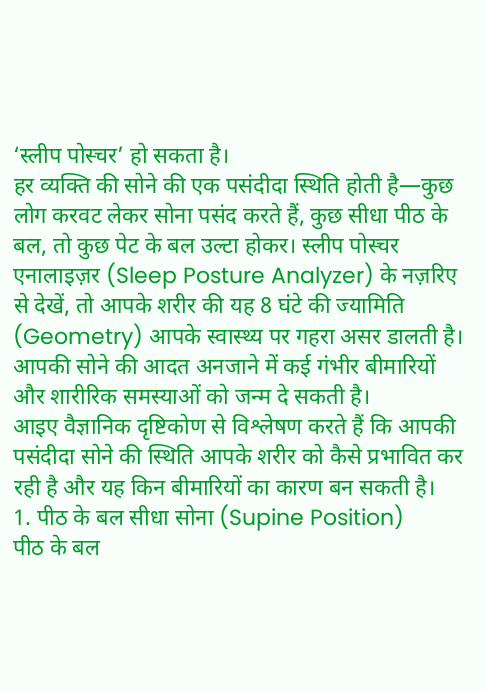‘स्लीप पोस्चर’ हो सकता है।
हर व्यक्ति की सोने की एक पसंदीदा स्थिति होती है—कुछ लोग करवट लेकर सोना पसंद करते हैं, कुछ सीधा पीठ के बल, तो कुछ पेट के बल उल्टा होकर। स्लीप पोस्चर एनालाइज़र (Sleep Posture Analyzer) के नज़रिए से देखें, तो आपके शरीर की यह 8 घंटे की ज्यामिति (Geometry) आपके स्वास्थ्य पर गहरा असर डालती है। आपकी सोने की आदत अनजाने में कई गंभीर बीमारियों और शारीरिक समस्याओं को जन्म दे सकती है।
आइए वैज्ञानिक दृष्टिकोण से विश्लेषण करते हैं कि आपकी पसंदीदा सोने की स्थिति आपके शरीर को कैसे प्रभावित कर रही है और यह किन बीमारियों का कारण बन सकती है।
1. पीठ के बल सीधा सोना (Supine Position)
पीठ के बल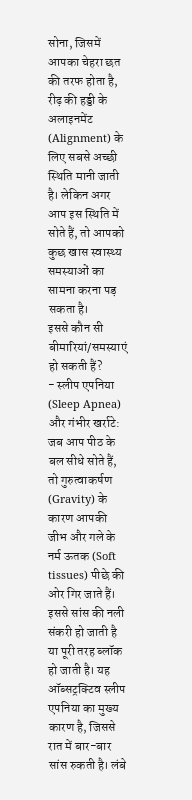सोना, जिसमें आपका चेहरा छत की तरफ होता है, रीढ़ की हड्डी के अलाइनमेंट (Alignment) के लिए सबसे अच्छी स्थिति मानी जाती है। लेकिन अगर आप इस स्थिति में सोते हैं, तो आपको कुछ खास स्वास्थ्य समस्याओं का सामना करना पड़ सकता है।
इससे कौन सी बीमारियां/समस्याएं हो सकती हैं?
- स्लीप एपनिया (Sleep Apnea) और गंभीर खर्राटे: जब आप पीठ के बल सीधे सोते हैं, तो गुरुत्वाकर्षण (Gravity) के कारण आपकी जीभ और गले के नर्म ऊतक (Soft tissues) पीछे की ओर गिर जाते हैं। इससे सांस की नली संकरी हो जाती है या पूरी तरह ब्लॉक हो जाती है। यह ऑब्सट्रक्टिव स्लीप एपनिया का मुख्य कारण है, जिससे रात में बार-बार सांस रुकती है। लंबे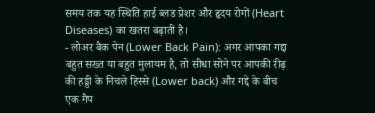समय तक यह स्थिति हाई ब्लड प्रेशर और हृदय रोगों (Heart Diseases) का खतरा बढ़ाती है।
- लोअर बैक पेन (Lower Back Pain): अगर आपका गद्दा बहुत सख्त या बहुत मुलायम है, तो सीधा सोने पर आपकी रीढ़ की हड्डी के निचले हिस्से (Lower back) और गद्दे के बीच एक गैप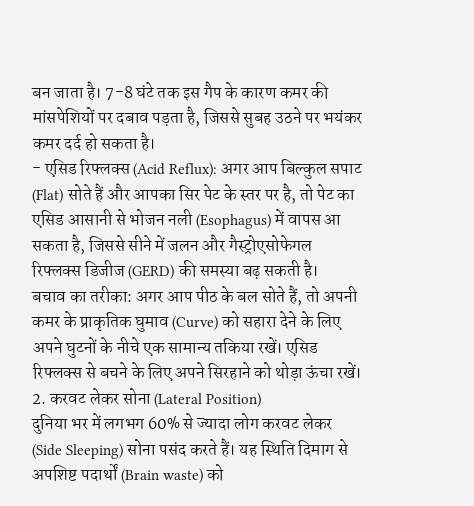बन जाता है। 7-8 घंटे तक इस गैप के कारण कमर की मांसपेशियों पर दबाव पड़ता है, जिससे सुबह उठने पर भयंकर कमर दर्द हो सकता है।
- एसिड रिफ्लक्स (Acid Reflux): अगर आप बिल्कुल सपाट (Flat) सोते हैं और आपका सिर पेट के स्तर पर है, तो पेट का एसिड आसानी से भोजन नली (Esophagus) में वापस आ सकता है, जिससे सीने में जलन और गैस्ट्रोएसोफेगल रिफ्लक्स डिजीज (GERD) की समस्या बढ़ सकती है।
बचाव का तरीका: अगर आप पीठ के बल सोते हैं, तो अपनी कमर के प्राकृतिक घुमाव (Curve) को सहारा देने के लिए अपने घुटनों के नीचे एक सामान्य तकिया रखें। एसिड रिफ्लक्स से बचने के लिए अपने सिरहाने को थोड़ा ऊंचा रखें।
2. करवट लेकर सोना (Lateral Position)
दुनिया भर में लगभग 60% से ज्यादा लोग करवट लेकर (Side Sleeping) सोना पसंद करते हैं। यह स्थिति दिमाग से अपशिष्ट पदार्थों (Brain waste) को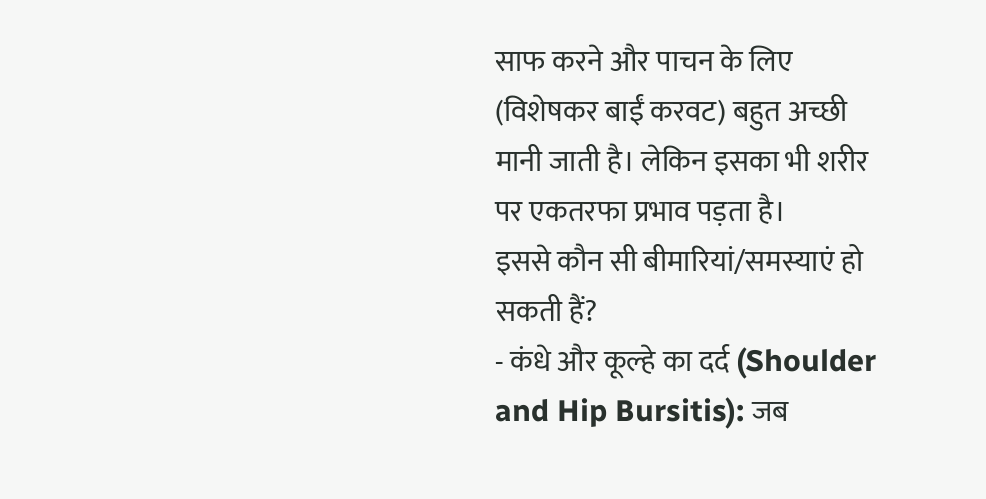साफ करने और पाचन के लिए (विशेषकर बाईं करवट) बहुत अच्छी मानी जाती है। लेकिन इसका भी शरीर पर एकतरफा प्रभाव पड़ता है।
इससे कौन सी बीमारियां/समस्याएं हो सकती हैं?
- कंधे और कूल्हे का दर्द (Shoulder and Hip Bursitis): जब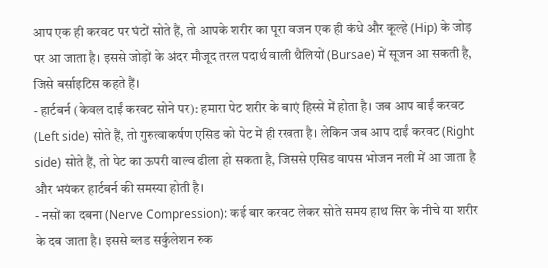आप एक ही करवट पर घंटों सोते हैं, तो आपके शरीर का पूरा वजन एक ही कंधे और कूल्हे (Hip) के जोड़ पर आ जाता है। इससे जोड़ों के अंदर मौजूद तरल पदार्थ वाली थैलियों (Bursae) में सूजन आ सकती है, जिसे बर्साइटिस कहते हैं।
- हार्टबर्न (केवल दाईं करवट सोने पर): हमारा पेट शरीर के बाएं हिस्से में होता है। जब आप बाईं करवट (Left side) सोते हैं, तो गुरुत्वाकर्षण एसिड को पेट में ही रखता है। लेकिन जब आप दाईं करवट (Right side) सोते हैं, तो पेट का ऊपरी वाल्व ढीला हो सकता है, जिससे एसिड वापस भोजन नली में आ जाता है और भयंकर हार्टबर्न की समस्या होती है।
- नसों का दबना (Nerve Compression): कई बार करवट लेकर सोते समय हाथ सिर के नीचे या शरीर के दब जाता है। इससे ब्लड सर्कुलेशन रुक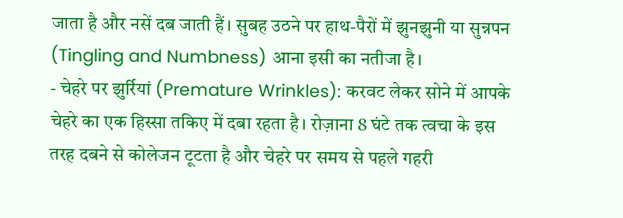जाता है और नसें दब जाती हैं। सुबह उठने पर हाथ-पैरों में झुनझुनी या सुन्नपन (Tingling and Numbness) आना इसी का नतीजा है।
- चेहरे पर झुर्रियां (Premature Wrinkles): करवट लेकर सोने में आपके चेहरे का एक हिस्सा तकिए में दबा रहता है। रोज़ाना 8 घंटे तक त्वचा के इस तरह दबने से कोलेजन टूटता है और चेहरे पर समय से पहले गहरी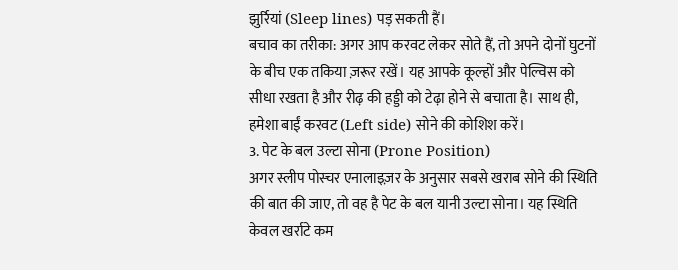झुर्रियां (Sleep lines) पड़ सकती हैं।
बचाव का तरीका: अगर आप करवट लेकर सोते हैं, तो अपने दोनों घुटनों के बीच एक तकिया ज़रूर रखें। यह आपके कूल्हों और पेल्विस को सीधा रखता है और रीढ़ की हड्डी को टेढ़ा होने से बचाता है। साथ ही, हमेशा बाईं करवट (Left side) सोने की कोशिश करें।
3. पेट के बल उल्टा सोना (Prone Position)
अगर स्लीप पोस्चर एनालाइज़र के अनुसार सबसे खराब सोने की स्थिति की बात की जाए, तो वह है पेट के बल यानी उल्टा सोना। यह स्थिति केवल खर्राटे कम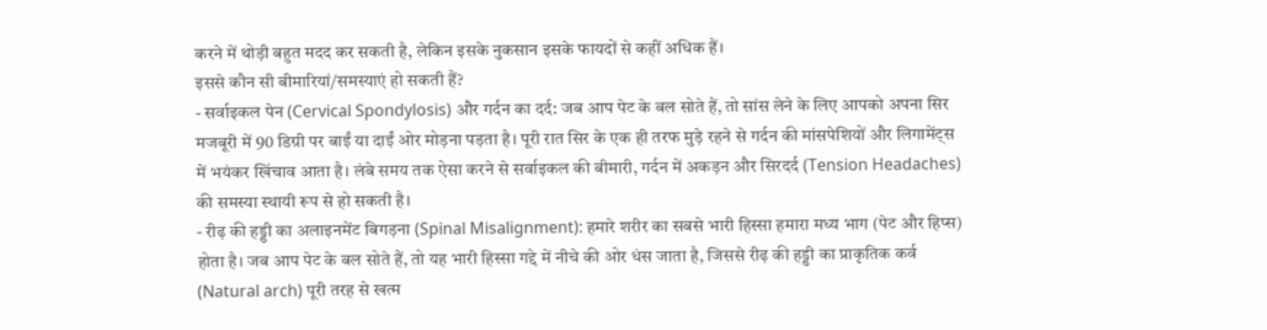करने में थोड़ी बहुत मदद कर सकती है, लेकिन इसके नुकसान इसके फायदों से कहीं अधिक हैं।
इससे कौन सी बीमारियां/समस्याएं हो सकती हैं?
- सर्वाइकल पेन (Cervical Spondylosis) और गर्दन का दर्द: जब आप पेट के बल सोते हैं, तो सांस लेने के लिए आपको अपना सिर मजबूरी में 90 डिग्री पर बाईं या दाईं ओर मोड़ना पड़ता है। पूरी रात सिर के एक ही तरफ मुड़े रहने से गर्दन की मांसपेशियों और लिगामेंट्स में भयंकर खिंचाव आता है। लंबे समय तक ऐसा करने से सर्वाइकल की बीमारी, गर्दन में अकड़न और सिरदर्द (Tension Headaches) की समस्या स्थायी रूप से हो सकती है।
- रीढ़ की हड्डी का अलाइनमेंट बिगड़ना (Spinal Misalignment): हमारे शरीर का सबसे भारी हिस्सा हमारा मध्य भाग (पेट और हिप्स) होता है। जब आप पेट के बल सोते हैं, तो यह भारी हिस्सा गद्दे में नीचे की ओर धंस जाता है, जिससे रीढ़ की हड्डी का प्राकृतिक कर्व (Natural arch) पूरी तरह से खत्म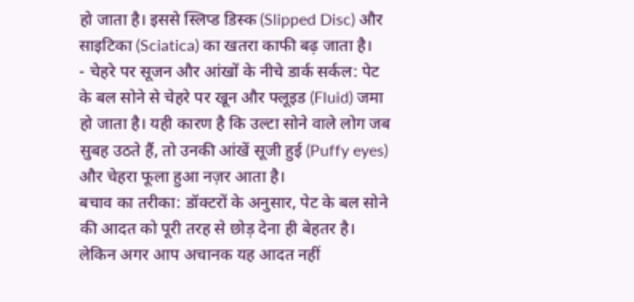हो जाता है। इससे स्लिप्ड डिस्क (Slipped Disc) और साइटिका (Sciatica) का खतरा काफी बढ़ जाता है।
- चेहरे पर सूजन और आंखों के नीचे डार्क सर्कल: पेट के बल सोने से चेहरे पर खून और फ्लूइड (Fluid) जमा हो जाता है। यही कारण है कि उल्टा सोने वाले लोग जब सुबह उठते हैं, तो उनकी आंखें सूजी हुई (Puffy eyes) और चेहरा फूला हुआ नज़र आता है।
बचाव का तरीका: डॉक्टरों के अनुसार, पेट के बल सोने की आदत को पूरी तरह से छोड़ देना ही बेहतर है। लेकिन अगर आप अचानक यह आदत नहीं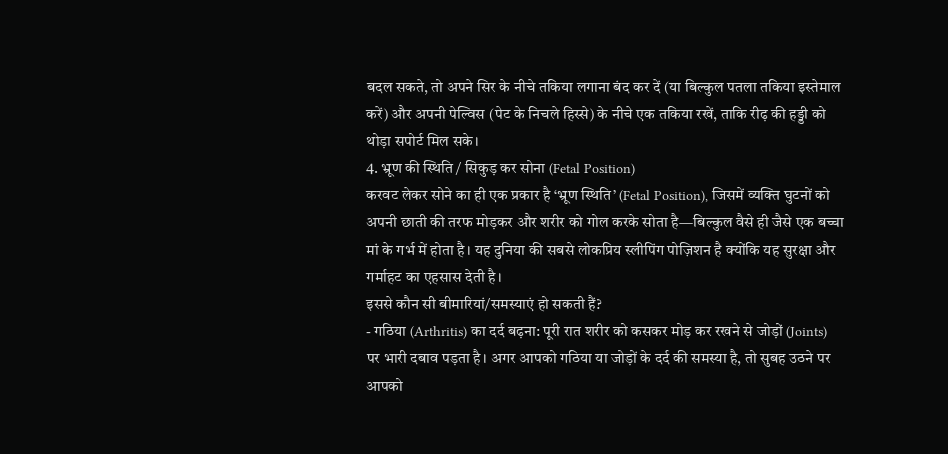बदल सकते, तो अपने सिर के नीचे तकिया लगाना बंद कर दें (या बिल्कुल पतला तकिया इस्तेमाल करें) और अपनी पेल्विस (पेट के निचले हिस्से) के नीचे एक तकिया रखें, ताकि रीढ़ की हड्डी को थोड़ा सपोर्ट मिल सके।
4. भ्रूण की स्थिति / सिकुड़ कर सोना (Fetal Position)
करवट लेकर सोने का ही एक प्रकार है ‘भ्रूण स्थिति’ (Fetal Position), जिसमें व्यक्ति घुटनों को अपनी छाती की तरफ मोड़कर और शरीर को गोल करके सोता है—बिल्कुल वैसे ही जैसे एक बच्चा मां के गर्भ में होता है। यह दुनिया की सबसे लोकप्रिय स्लीपिंग पोज़िशन है क्योंकि यह सुरक्षा और गर्माहट का एहसास देती है।
इससे कौन सी बीमारियां/समस्याएं हो सकती हैं?
- गठिया (Arthritis) का दर्द बढ़ना: पूरी रात शरीर को कसकर मोड़ कर रखने से जोड़ों (Joints) पर भारी दबाव पड़ता है। अगर आपको गठिया या जोड़ों के दर्द की समस्या है, तो सुबह उठने पर आपको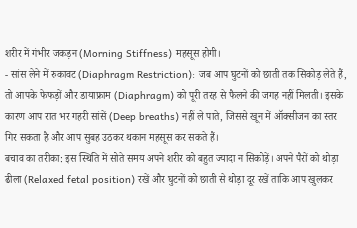शरीर में गंभीर जकड़न (Morning Stiffness) महसूस होगी।
- सांस लेने में रुकावट (Diaphragm Restriction): जब आप घुटनों को छाती तक सिकोड़ लेते हैं, तो आपके फेफड़ों और डायाफ्राम (Diaphragm) को पूरी तरह से फैलने की जगह नहीं मिलती। इसके कारण आप रात भर गहरी सांसें (Deep breaths) नहीं ले पाते, जिससे खून में ऑक्सीजन का स्तर गिर सकता है और आप सुबह उठकर थकान महसूस कर सकते हैं।
बचाव का तरीका: इस स्थिति में सोते समय अपने शरीर को बहुत ज्यादा न सिकोड़ें। अपने पैरों को थोड़ा ढीला (Relaxed fetal position) रखें और घुटनों को छाती से थोड़ा दूर रखें ताकि आप खुलकर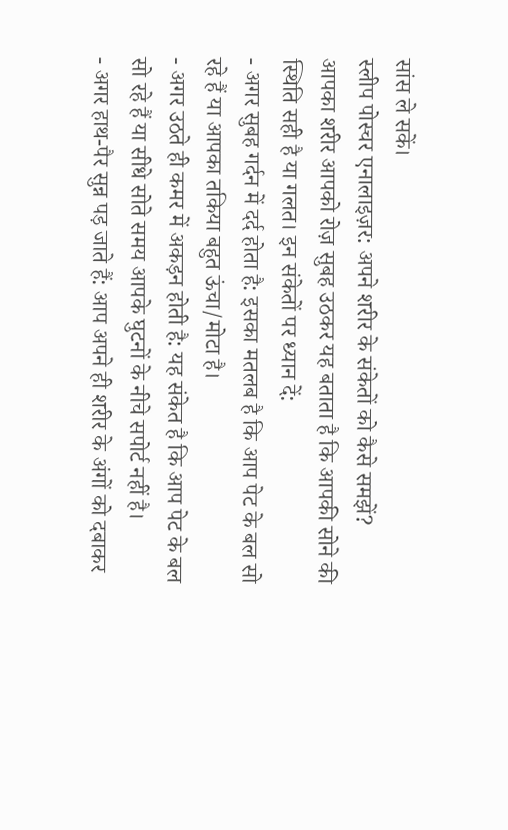सांस ले सकें।
स्लीप पोस्चर एनालाइज़र: अपने शरीर के संकेतों को कैसे समझें?
आपका शरीर आपको रोज़ सुबह उठकर यह बताता है कि आपकी सोने की स्थिति सही है या गलत। इन संकेतों पर ध्यान दें:
- अगर सुबह गर्दन में दर्द होता है: इसका मतलब है कि आप पेट के बल सो रहे हैं या आपका तकिया बहुत ऊंचा/मोटा है।
- अगर उठते ही कमर में अकड़न होती है: यह संकेत है कि आप पेट के बल सो रहे हैं या सीधे सोते समय आपके घुटनों के नीचे सपोर्ट नहीं है।
- अगर हाथ-पैर सुन्न पड़ जाते हैं: आप अपने ही शरीर के अंगों को दबाकर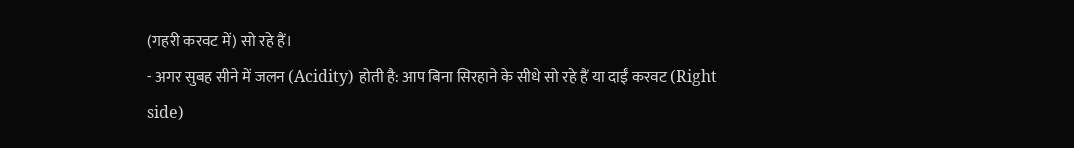(गहरी करवट में) सो रहे हैं।
- अगर सुबह सीने में जलन (Acidity) होती है: आप बिना सिरहाने के सीधे सो रहे हैं या दाईं करवट (Right side)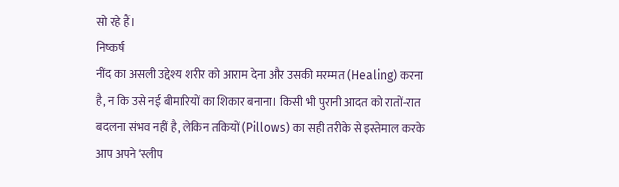सो रहे हैं।
निष्कर्ष
नींद का असली उद्देश्य शरीर को आराम देना और उसकी मरम्मत (Healing) करना है, न कि उसे नई बीमारियों का शिकार बनाना। किसी भी पुरानी आदत को रातों-रात बदलना संभव नहीं है, लेकिन तकियों (Pillows) का सही तरीके से इस्तेमाल करके आप अपने ‘स्लीप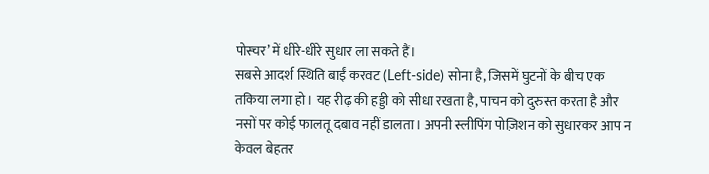पोस्चर’ में धीरे-धीरे सुधार ला सकते हैं।
सबसे आदर्श स्थिति बाईं करवट (Left-side) सोना है, जिसमें घुटनों के बीच एक तकिया लगा हो। यह रीढ़ की हड्डी को सीधा रखता है, पाचन को दुरुस्त करता है और नसों पर कोई फालतू दबाव नहीं डालता। अपनी स्लीपिंग पोज़िशन को सुधारकर आप न केवल बेहतर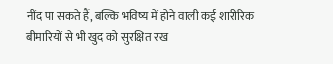नींद पा सकते हैं, बल्कि भविष्य में होने वाली कई शारीरिक बीमारियों से भी खुद को सुरक्षित रख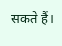सकते हैं।